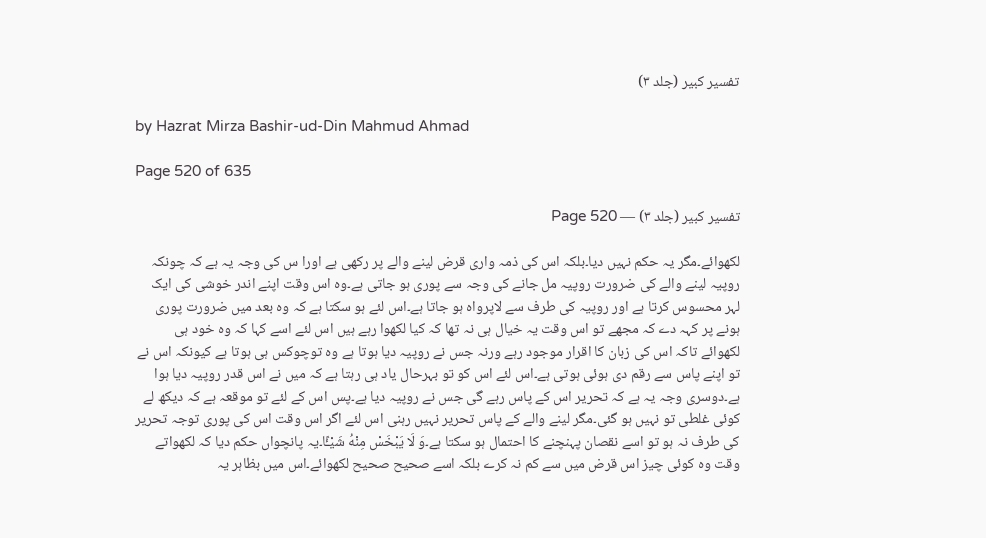تفسیر کبیر (جلد ۳)

by Hazrat Mirza Bashir-ud-Din Mahmud Ahmad

Page 520 of 635

تفسیر کبیر (جلد ۳) — Page 520

لکھوائے۔مگر یہ حکم نہیں دیا۔بلکہ اس کی ذمہ واری قرض لینے والے پر رکھی ہے اورا س کی وجہ یہ ہے کہ چونکہ روپیہ لینے والے کی ضرورت روپیہ مل جانے کی وجہ سے پوری ہو جاتی ہے۔وہ اس وقت اپنے اندر خوشی کی ایک لہر محسوس کرتا ہے اور روپیہ کی طرف سے لاپرواہ ہو جاتا ہے۔اس لئے ہو سکتا ہے کہ وہ بعد میں ضرورت پوری ہونے پر کہہ دے کہ مجھے تو اس وقت یہ خیال ہی نہ تھا کہ کیا لکھوا رہے ہیں اس لئے اسے کہا کہ وہ خود ہی لکھوائے تاکہ اس کی زبان کا اقرار موجود رہے ورنہ جس نے روپیہ دیا ہوتا ہے وہ توچوکس ہی ہوتا ہے کیونکہ اس نے تو اپنے پاس سے رقم دی ہوئی ہوتی ہے۔اس لئے اس کو تو بہرحال یاد ہی رہتا ہے کہ میں نے اس قدر روپیہ دیا ہوا ہے۔دوسری وجہ یہ ہے کہ تحریر اس کے پاس رہے گی جس نے روپیہ دیا ہے۔پس اس کے لئے تو موقعہ ہے کہ دیکھ لے کوئی غلطی تو نہیں ہو گئی۔مگر لینے والے کے پاس تحریر نہیں رہنی اس لئے اگر اس وقت اس کی پوری توجہ تحریر کی طرف نہ ہو تو اسے نقصان پہنچنے کا احتمال ہو سکتا ہے۔وَ لَا يَبْخَسْ مِنْهُ شَيْـًٔا۔یہ پانچواں حکم دیا کہ لکھواتے وقت وہ کوئی چیز اس قرض میں سے کم نہ کرے بلکہ اسے صحیح صحیح لکھوائے۔اس میں بظاہر یہ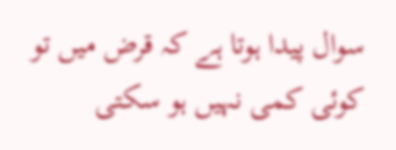سوال پیدا ہوتا ہے کہ قرض میں تو کوئی کمی نہیں ہو سکتی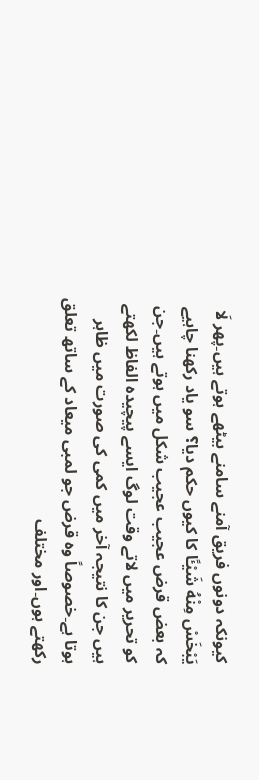کیونکہ دونوں فریق آمنے سامنے بیٹھے ہوتے ہیں۔پھر لَا يَبْخَسْ مِنْهُ شَيْـًٔا کا کیوں حکم دیا؟ سو یاد رکھنا چاہیے کہ بعض قرض عجیب عجیب شکل میں ہوتے ہیں۔جن کو تحریر میں لاتے وقت لوگ ایسے پیچیدہ الفاظ لکھتے ہیں جن کا نتیجہ آخر میں کمی کی صورت میں ظاہر ہوتا ہے۔خصوصاً وہ قرض جو لمبی میعاد کے ساتھ تعلق رکھتے ہوں۔اور مختلف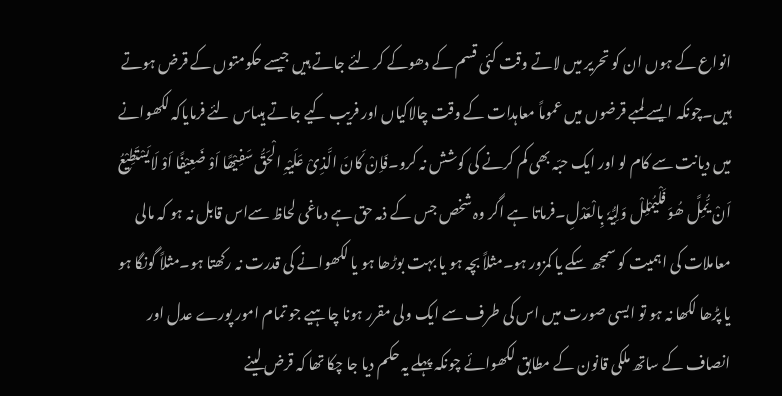انواع کے ہوں ان کو تحریر میں لاتے وقت کئی قسم کے دھوکے کر لئے جاتے ہیں جیسے حکومتوں کے قرض ہوتے ہیں۔چونکہ ایسے لمبے قرضوں میں عموماً معاہدات کے وقت چالاکیاں اور فریب کیے جاتے ہیںاس لئے فرمایاکہ لکھوانے میں دیانت سے کام لو اور ایک حبّہ بھی کم کرنے کی کوشش نہ کرو۔فَاِنْ کَانَ الَّذِیْ عَلَیْہِ الْحَقُّ سَفِیْھًا اَوْ ضَعِیْفًا اَوْ لَایَسْتَطِیْعُ اَنْ یُّمِلَّ ھُوَ فَلْیُمْلِلْ وَلِیُّہٗ بِالْعَدْلِ۔فرماتا ہے اگر وہ شخص جس کے ذمہ حق ہے دماغی لحاظ سےاس قابل نہ ہو کہ مالی معاملات کی اہمیت کو سمجھ سکے یا کمزور ہو۔مثلاً بچہ ہو یا بہت بوڑھا ہو یا لکھوانے کی قدرت نہ رکھتا ہو۔مثلاً گونگا ہو یا پڑھا لکھا نہ ہو تو ایسی صورت میں اس کی طرف سے ایک ولی مقرر ہونا چاہیے جو تمام امور پورے عدل اور انصاف کے ساتھ ملکی قانون کے مطابق لکھوائے چونکہ پہلے یہ حکم دیا جا چکا تھا کہ قرض لینے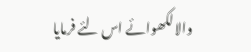والالکھوائے اس لئے فرمایا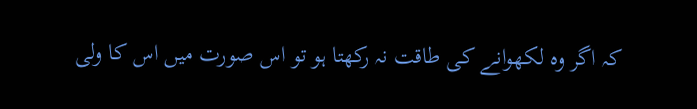کہ اگر وہ لکھوانے کی طاقت نہ رکھتا ہو تو اس صورت میں اس کا ولی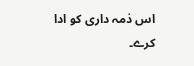اس ذمہ داری کو ادا کرے۔